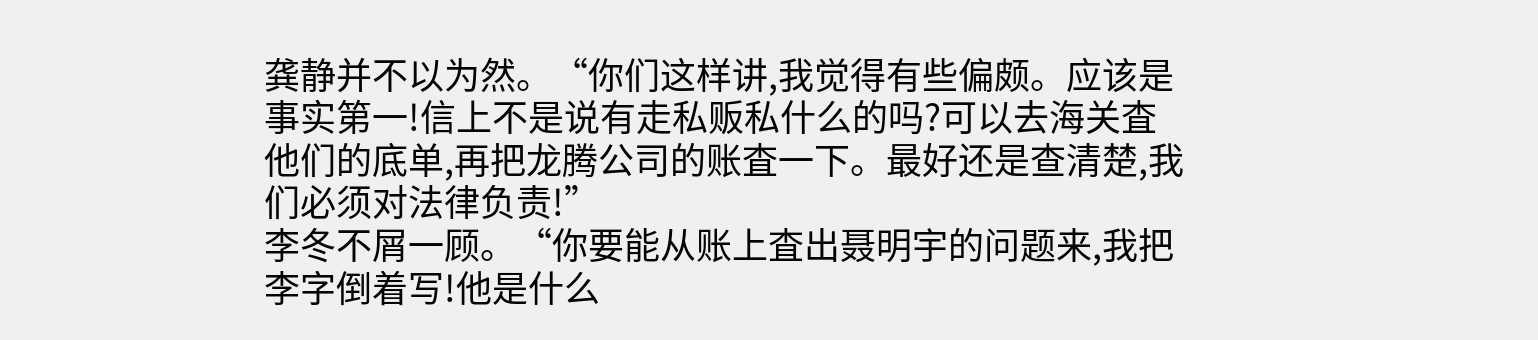龚静并不以为然。“你们这样讲,我觉得有些偏颇。应该是事实第一!信上不是说有走私贩私什么的吗?可以去海关査他们的底单,再把龙腾公司的账査一下。最好还是查清楚,我们必须对法律负责!”
李冬不屑一顾。“你要能从账上査出聂明宇的问题来,我把李字倒着写!他是什么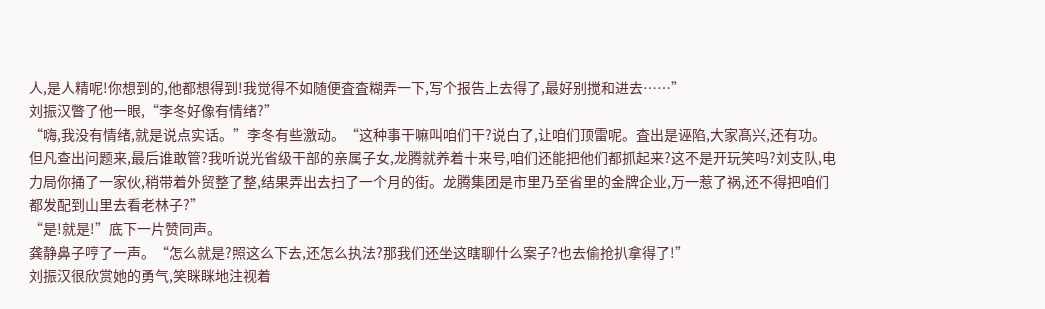人,是人精呢!你想到的,他都想得到!我觉得不如随便査査糊弄一下,写个报告上去得了,最好别搅和进去……”
刘振汉瞥了他一眼,“李冬好像有情绪?”
“嗨,我没有情绪,就是说点实话。”李冬有些激动。“这种事干嘛叫咱们干?说白了,让咱们顶雷呢。査出是诬陷,大家髙兴,还有功。但凡查出问题来,最后谁敢管?我听说光省级干部的亲属子女,龙腾就养着十来号,咱们还能把他们都抓起来?这不是开玩笑吗?刘支队,电力局你捅了一家伙,稍带着外贸整了整,结果弄出去扫了一个月的街。龙腾集团是市里乃至省里的金牌企业,万一惹了祸,还不得把咱们都发配到山里去看老林子?”
“是!就是!”底下一片赞同声。
龚静鼻子哼了一声。“怎么就是?照这么下去,还怎么执法?那我们还坐这瞎聊什么案子?也去偷抢扒拿得了!”
刘振汉很欣赏她的勇气,笑眯眯地注视着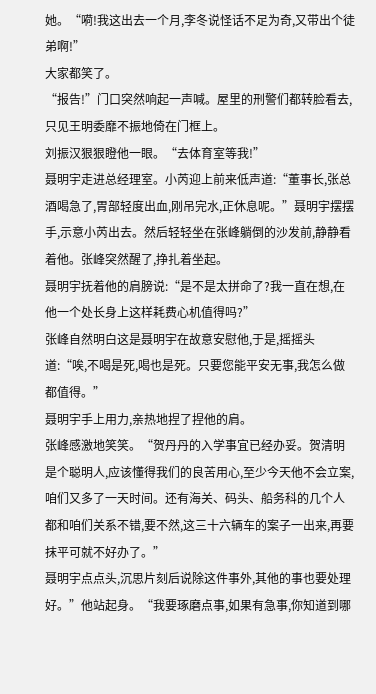她。“嗬!我这出去一个月,李冬说怪话不足为奇,又带出个徒弟啊!”
大家都笑了。
“报告!”门口突然响起一声喊。屋里的刑警们都转脸看去,只见王明委靡不振地倚在门框上。
刘振汉狠狠瞪他一眼。“去体育室等我!”
聂明宇走进总经理室。小芮迎上前来低声道:“董事长,张总酒喝急了,胃部轻度出血,刚吊完水,正休息呢。”聂明宇摆摆手,示意小芮出去。然后轻轻坐在张峰躺倒的沙发前,静静看着他。张峰突然醒了,挣扎着坐起。
聂明宇抚着他的肩膀说:“是不是太拼命了?我一直在想,在他一个处长身上这样耗费心机值得吗?”
张峰自然明白这是聂明宇在故意安慰他,于是,摇摇头道:“唉,不喝是死,喝也是死。只要您能平安无事,我怎么做都值得。”
聂明宇手上用力,亲热地捏了捏他的肩。
张峰感激地笑笑。“贺丹丹的入学事宜已经办妥。贺清明是个聪明人,应该懂得我们的良苦用心,至少今天他不会立案,咱们又多了一天时间。还有海关、码头、船务科的几个人都和咱们关系不错,要不然,这三十六辆车的案子一出来,再要抹平可就不好办了。”
聂明宇点点头,沉思片刻后说除这件事外,其他的事也要处理好。”他站起身。“我要琢磨点事,如果有急事,你知道到哪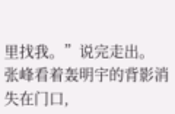里找我。”说完走出。
张峰看着轰明宇的背影消失在门口,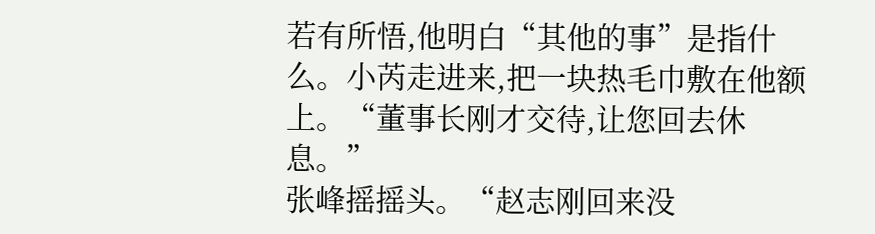若有所悟,他明白“其他的事”是指什么。小芮走进来,把一块热毛巾敷在他额上。“董事长刚才交待,让您回去休息。”
张峰摇摇头。“赵志刚回来没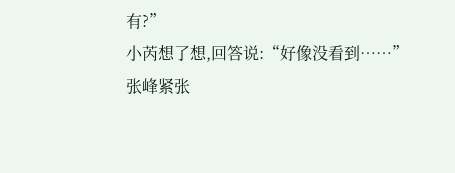有?”
小芮想了想,回答说:“好像没看到……”
张峰紧张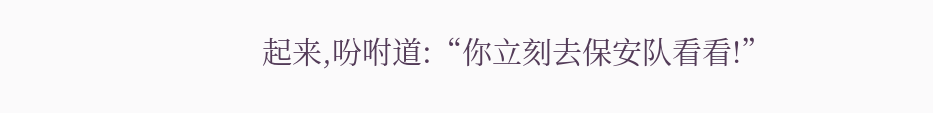起来,吩咐道:“你立刻去保安队看看!”